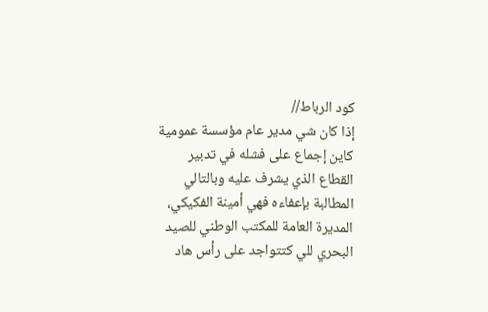كود الرباط//
إذا كان شي مدير عام مؤسسة عمومية كاين إجماع على فشله في تدبير القطاع الذي يشرف عليه وبالتالي المطالبة بإعفاءه فهي أمينة الفكيكي، المديرة العامة للمكتب الوطني للصيد البحري للي كتتواجد على رأس هاد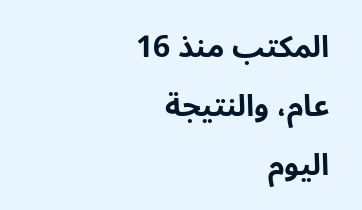المكتب منذ 16 عام، والنتيجة اليوم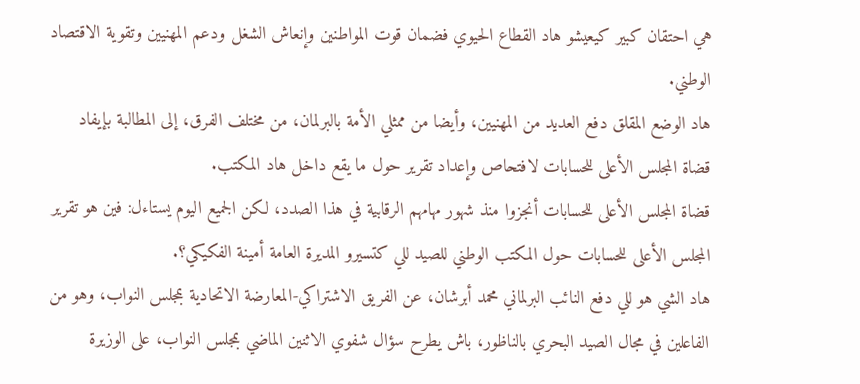هي احتقان كبير كيعيشو هاد القطاع الحيوي فضمان قوت المواطنين وإنعاش الشغل ودعم المهنيين وتقوية الاقتصاد الوطني.
هاد الوضع المقلق دفع العديد من المهنيين، وأيضا من ممثلي الأمة بالبرلمان، من مختلف الفرق، إلى المطالبة بإيفاد قضاة المجلس الأعلى للحسابات لافتحاص وإعداد تقرير حول ما يقع داخل هاد المكتب.
قضاة المجلس الأعلى للحسابات أنجزوا منذ شهور مهامهم الرقابية في هذا الصدد، لكن الجميع اليوم يستاءل: فين هو تقرير المجلس الأعلى للحسابات حول المكتب الوطني للصيد للي كتسيرو المديرة العامة أمينة الفكيكي؟.
هاد الشي هو للي دفع النائب البرلماني محمد أبرشان، عن الفريق الاشتراكي-المعارضة الاتحادية بمجلس النواب، وهو من الفاعلين في مجال الصيد البحري بالناظور، باش يطرح سؤال شفوي الاثنين الماضي بمجلس النواب، على الوزيرة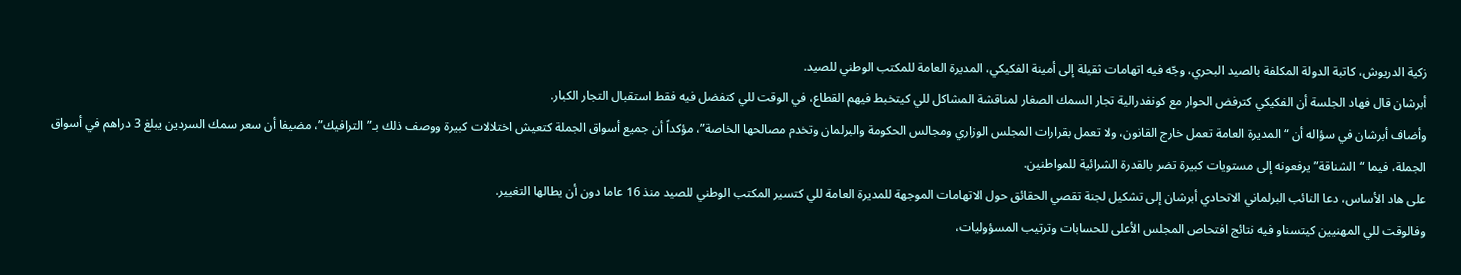زكية الدريوش، كاتبة الدولة المكلفة بالصيد البحري، وجّه فيه اتهامات ثقيلة إلى أمينة الفكيكي، المديرة العامة للمكتب الوطني للصيد.
أبرشان قال فهاد الجلسة أن الفكيكي كترفض الحوار مع كونفدرالية تجار السمك الصغار لمناقشة المشاكل للي كيتخبط فيهم القطاع، في الوقت للي كتفضل فيه فقط استقبال التجار الكبار.
وأضاف أبرشان في سؤاله أن “المديرة العامة تعمل خارج القانون، ولا تعمل بقرارات المجلس الوزاري ومجالس الحكومة والبرلمان وتخدم مصالحها الخاصة”، مؤكداً أن جميع أسواق الجملة كتعيش اختلالات كبيرة ووصف ذلك بـ”الترافيك”، مضيفا أن سعر سمك السردين يبلغ 3 دراهم في أسواق الجملة، فيما “الشناقة” يرفعونه إلى مستويات كبيرة تضر بالقدرة الشرائية للمواطنين.
على هاد الأساس، دعا النائب البرلماني الاتحادي أبرشان إلى تشكيل لجنة تقصي الحقائق حول الاتهامات الموجهة للمديرة العامة للي كتسير المكتب الوطني للصيد منذ 16 عاما دون أن يطالها التغيير.
وفالوقت للي المهنيين كيتسناو فيه نتائج افتحاص المجلس الأعلى للحسابات وترتيب المسؤوليات،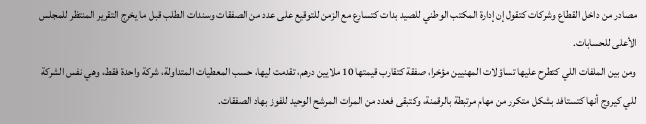مصادر من داخل القطاع وشركات كتقول إن إدارة المكتب الوطني للصيد بدات كتسارع مع الزمن للتوقيع على عدد من الصفقات وسندات الطلب قبل ما يخرج التقرير المنتظر للمجلس الأعلى للحسابات.
ومن بين الملفات اللي كتطرح عليها تساؤلات المهنيين مؤخرا، صفقة كتقارب قيمتها 10 ملايين درهم، تقدمت ليها، حسب المعطيات المتداولة، شركة واحدة فقط، وهي نفس الشركة للي كيروج أنها كتستافد بشكل متكرر من مهام مرتبطة بالرقمنة، وكتبقى فعدد من المرات المرشح الوحيد للفوز بهاد الصفقات.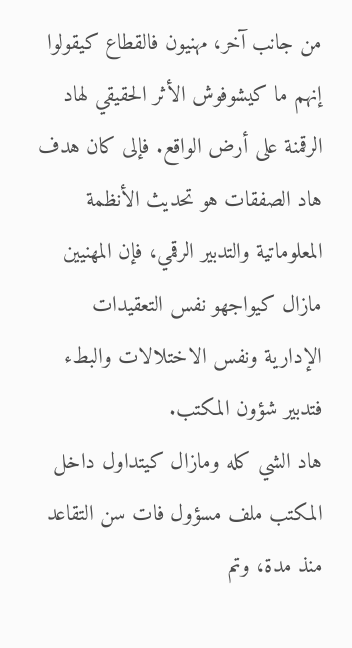من جانب آخر، مهنيون فالقطاع كيقولوا إنهم ما كيشوفوش الأثر الحقيقي لهاد الرقمنة على أرض الواقع. فإلى كان هدف هاد الصفقات هو تحديث الأنظمة المعلوماتية والتدبير الرقمي، فإن المهنيين مازال كيواجهو نفس التعقيدات الإدارية ونفس الاختلالات والبطء فتدبير شؤون المكتب.
هاد الشي كله ومازال كيتداول داخل المكتب ملف مسؤول فات سن التقاعد منذ مدة، وتم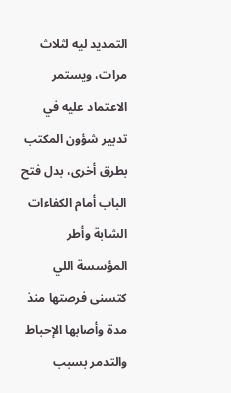التمديد ليه لثلاث مرات، ويستمر الاعتماد عليه في تدبير شؤون المكتب بطرق أخرى، بدل فتح الباب أمام الكفاءات الشابة وأطر المؤسسة اللي كتسنى فرصتها منذ مدة وأصابها الإحباط والتدمر بسبب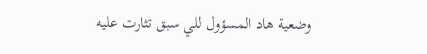وضعية هاد المسؤول للي سبق تثارت عليه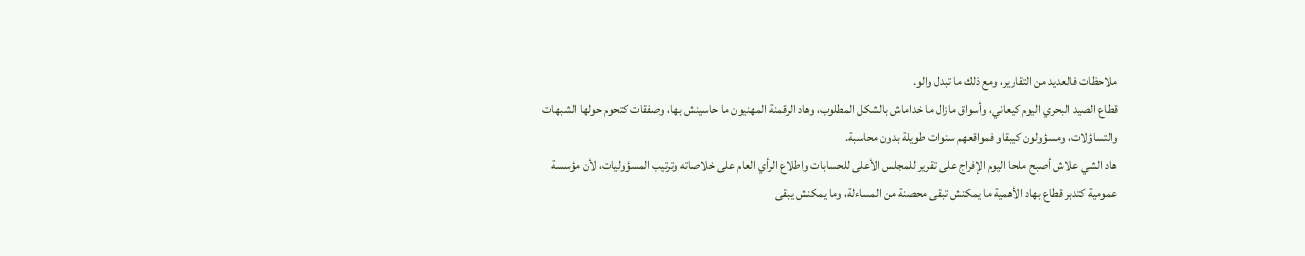ملاحظات فالعديد من التقارير، ومع ذلك ما تبدل والو.
قطاع الصيد البحري اليوم كيعاني، وأسواق مازال ما خداماش بالشكل المطلوب، وهاد الرقمنة المهنيون ما حاسينش بها، وصفقات كتحوم حولها الشبهات والتساؤلات، ومسؤولون كيبقاو فمواقعهم سنوات طويلة بدون محاسبة.
هاد الشي علاش أصبح ملحا اليوم الإفراج على تقرير للمجلس الأعلى للحسابات واطلاع الرأي العام على خلاصاته وترتيب المسؤوليات، لأن مؤسسة عمومية كتدبر قطاع بهاد الأهمية ما يمكنش تبقى محصنة من المساءلة، وما يمكنش يبقى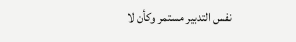نفس التدبير مستمر وكأن لا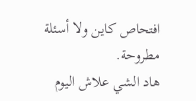افتحاص كاين ولا أسئلة مطروحة.
هاد الشي علاش اليوم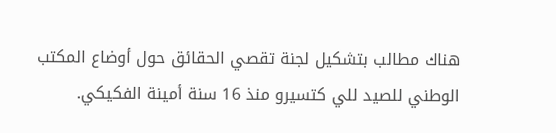هناك مطالب بتشكيل لجنة تقصي الحقائق حول أوضاع المكتب الوطني للصيد للي كتسيرو منذ 16 سنة أمينة الفكيكي.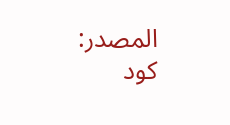المصدر:
كود